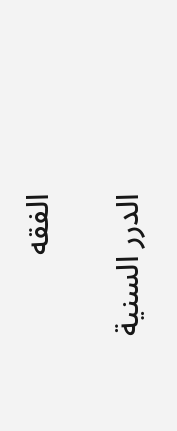الفقه

الدرر السنية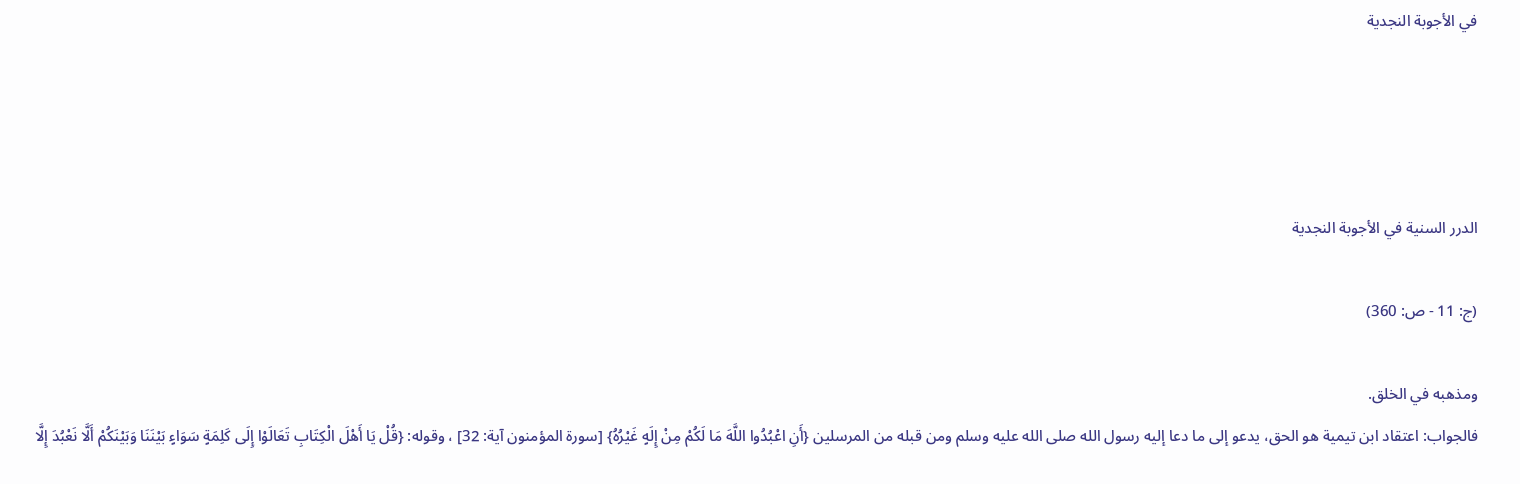في الأجوبة النجدية




الدرر السنية في الأجوبة النجدية

(ج: 11 - ص: 360)

ومذهبه في الخلق.
فالجواب: اعتقاد ابن تيمية هو الحق، يدعو إلى ما دعا إليه رسول الله صلى الله عليه وسلم ومن قبله من المرسلين {أَنِ اعْبُدُوا اللَّهَ مَا لَكُمْ مِنْ إِلَهٍ غَيْرُهُ} [سورة المؤمنون آية: 32] ، وقوله: {قُلْ يَا أَهْلَ الْكِتَابِ تَعَالَوْا إِلَى كَلِمَةٍ سَوَاءٍ بَيْنَنَا وَبَيْنَكُمْ أَلَّا نَعْبُدَ إِلَّا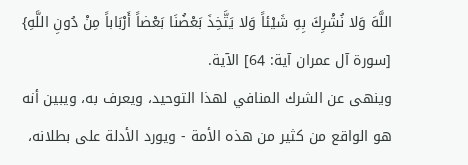اللَّهَ وَلا نُشْرِكَ بِهِ شَيْئاً وَلا يَتَّخِذَ بَعْضُنَا بَعْضاً أَرْبَاباً مِنْ دُونِ اللَّهِ} [سورة آل عمران آية: 64] الآية.
وينهى عن الشرك المنافي لهذا التوحيد، ويعرف به، ويبين أنه هو الواقع من كثير من هذه الأمة - ويورد الأدلة على بطلانه،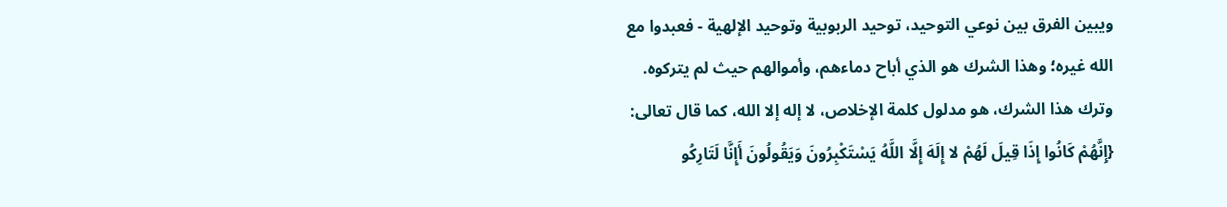ويبين الفرق بين نوعي التوحيد، توحيد الربوبية وتوحيد الإلهية - فعبدوا مع الله غيره؛ وهذا الشرك هو الذي أباح دماءهم، وأموالهم حيث لم يتركوه.
وترك هذا الشرك، هو مدلول كلمة الإخلاص، لا إله إلا الله، كما قال تعالى: {إِنَّهُمْ كَانُوا إِذَا قِيلَ لَهُمْ لا إِلَهَ إِلَّا اللَّهُ يَسْتَكْبِرُونَ وَيَقُولُونَ أَإِنَّا لَتَارِكُو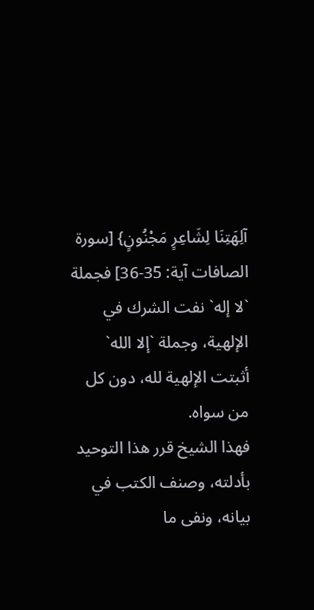آلِهَتِنَا لِشَاعِرٍ مَجْنُونٍ} [سورة الصافات آية: 35-36] فجملة `لا إله` نفت الشرك في الإلهية، وجملة `إلا الله` أثبتت الإلهية لله، دون كل من سواه.
فهذا الشيخ قرر هذا التوحيد بأدلته، وصنف الكتب في بيانه، ونفى ما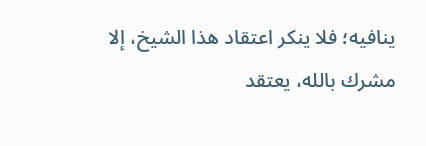ينافيه؛ فلا ينكر اعتقاد هذا الشيخ، إلا مشرك بالله، يعتقد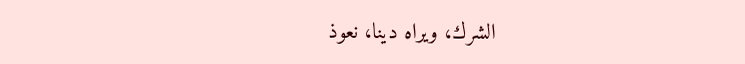الشرك، ويراه دينا، نعوذ